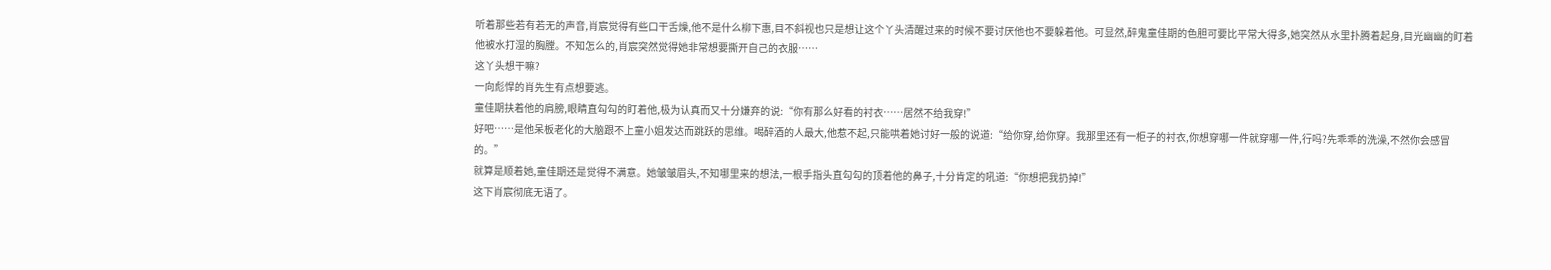听着那些若有若无的声音,肖宸觉得有些口干舌燥,他不是什么柳下惠,目不斜视也只是想让这个丫头清醒过来的时候不要讨厌他也不要躲着他。可显然,醉鬼童佳期的色胆可要比平常大得多,她突然从水里扑腾着起身,目光幽幽的盯着他被水打湿的胸膛。不知怎么的,肖宸突然觉得她非常想要撕开自己的衣服……
这丫头想干嘛?
一向彪悍的肖先生有点想要逃。
童佳期扶着他的肩膀,眼睛直勾勾的盯着他,极为认真而又十分嫌弃的说:“你有那么好看的衬衣……居然不给我穿!”
好吧……是他呆板老化的大脑跟不上童小姐发达而跳跃的思维。喝醉酒的人最大,他惹不起,只能哄着她讨好一般的说道:“给你穿,给你穿。我那里还有一柜子的衬衣,你想穿哪一件就穿哪一件,行吗?先乖乖的洗澡,不然你会感冒的。”
就算是顺着她,童佳期还是觉得不满意。她皱皱眉头,不知哪里来的想法,一根手指头直勾勾的顶着他的鼻子,十分肯定的吼道:“你想把我扔掉!”
这下肖宸彻底无语了。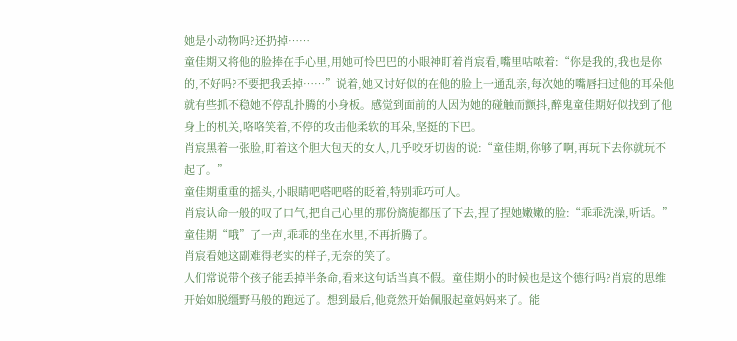她是小动物吗?还扔掉……
童佳期又将他的脸捧在手心里,用她可怜巴巴的小眼神盯着肖宸看,嘴里咕哝着:“你是我的,我也是你的,不好吗?不要把我丢掉……”说着,她又讨好似的在他的脸上一通乱亲,每次她的嘴唇扫过他的耳朵他就有些抓不稳她不停乱扑腾的小身板。感觉到面前的人因为她的碰触而颤抖,醉鬼童佳期好似找到了他身上的机关,咯咯笑着,不停的攻击他柔软的耳朵,坚挺的下巴。
肖宸黑着一张脸,盯着这个胆大包天的女人,几乎咬牙切齿的说:“童佳期,你够了啊,再玩下去你就玩不起了。”
童佳期重重的摇头,小眼睛吧嗒吧嗒的眨着,特别乖巧可人。
肖宸认命一般的叹了口气,把自己心里的那份旖旎都压了下去,捏了捏她嫩嫩的脸:“乖乖洗澡,听话。”
童佳期“哦”了一声,乖乖的坐在水里,不再折腾了。
肖宸看她这副难得老实的样子,无奈的笑了。
人们常说带个孩子能丢掉半条命,看来这句话当真不假。童佳期小的时候也是这个德行吗?肖宸的思维开始如脱缰野马般的跑远了。想到最后,他竟然开始佩服起童妈妈来了。能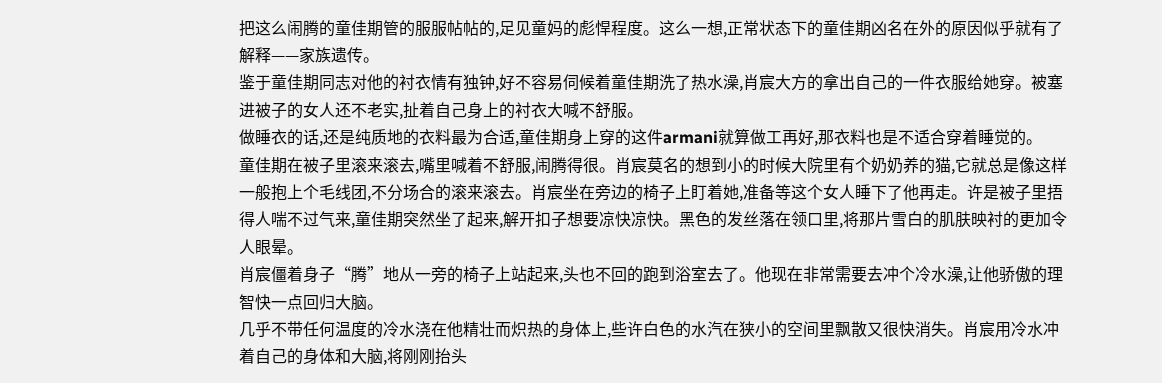把这么闹腾的童佳期管的服服帖帖的,足见童妈的彪悍程度。这么一想,正常状态下的童佳期凶名在外的原因似乎就有了解释——家族遗传。
鉴于童佳期同志对他的衬衣情有独钟,好不容易伺候着童佳期洗了热水澡,肖宸大方的拿出自己的一件衣服给她穿。被塞进被子的女人还不老实,扯着自己身上的衬衣大喊不舒服。
做睡衣的话,还是纯质地的衣料最为合适,童佳期身上穿的这件armani就算做工再好,那衣料也是不适合穿着睡觉的。
童佳期在被子里滚来滚去,嘴里喊着不舒服,闹腾得很。肖宸莫名的想到小的时候大院里有个奶奶养的猫,它就总是像这样一般抱上个毛线团,不分场合的滚来滚去。肖宸坐在旁边的椅子上盯着她,准备等这个女人睡下了他再走。许是被子里捂得人喘不过气来,童佳期突然坐了起来,解开扣子想要凉快凉快。黑色的发丝落在领口里,将那片雪白的肌肤映衬的更加令人眼晕。
肖宸僵着身子“腾”地从一旁的椅子上站起来,头也不回的跑到浴室去了。他现在非常需要去冲个冷水澡,让他骄傲的理智快一点回归大脑。
几乎不带任何温度的冷水浇在他精壮而炽热的身体上,些许白色的水汽在狭小的空间里飘散又很快消失。肖宸用冷水冲着自己的身体和大脑,将刚刚抬头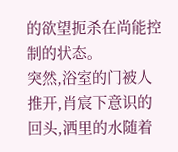的欲望扼杀在尚能控制的状态。
突然,浴室的门被人推开,肖宸下意识的回头,洒里的水随着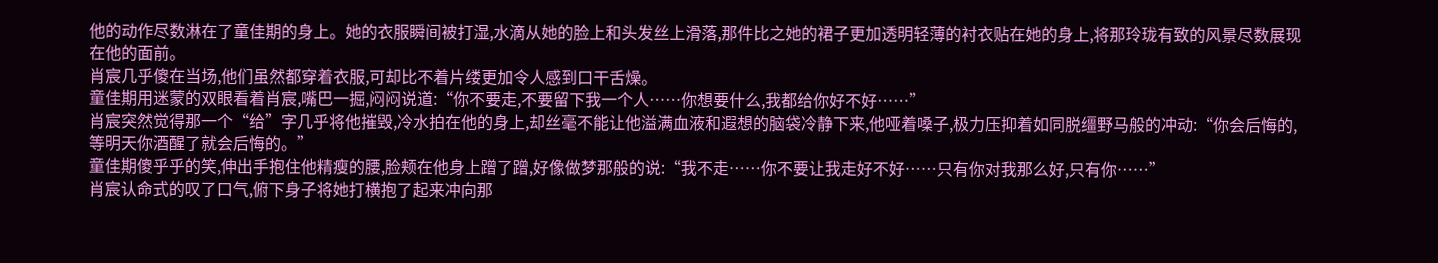他的动作尽数淋在了童佳期的身上。她的衣服瞬间被打湿,水滴从她的脸上和头发丝上滑落,那件比之她的裙子更加透明轻薄的衬衣贴在她的身上,将那玲珑有致的风景尽数展现在他的面前。
肖宸几乎傻在当场,他们虽然都穿着衣服,可却比不着片缕更加令人感到口干舌燥。
童佳期用迷蒙的双眼看着肖宸,嘴巴一掘,闷闷说道:“你不要走,不要留下我一个人……你想要什么,我都给你好不好……”
肖宸突然觉得那一个“给”字几乎将他摧毁,冷水拍在他的身上,却丝毫不能让他溢满血液和遐想的脑袋冷静下来,他哑着嗓子,极力压抑着如同脱缰野马般的冲动:“你会后悔的,等明天你酒醒了就会后悔的。”
童佳期傻乎乎的笑,伸出手抱住他精瘦的腰,脸颊在他身上蹭了蹭,好像做梦那般的说:“我不走……你不要让我走好不好……只有你对我那么好,只有你……”
肖宸认命式的叹了口气,俯下身子将她打横抱了起来冲向那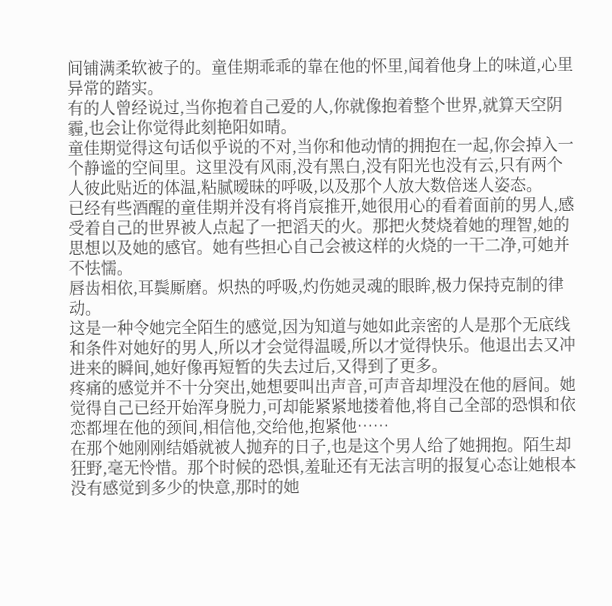间铺满柔软被子的。童佳期乖乖的靠在他的怀里,闻着他身上的味道,心里异常的踏实。
有的人曾经说过,当你抱着自己爱的人,你就像抱着整个世界,就算天空阴霾,也会让你觉得此刻艳阳如晴。
童佳期觉得这句话似乎说的不对,当你和他动情的拥抱在一起,你会掉入一个静谧的空间里。这里没有风雨,没有黑白,没有阳光也没有云,只有两个人彼此贴近的体温,粘腻暧昧的呼吸,以及那个人放大数倍迷人姿态。
已经有些酒醒的童佳期并没有将肖宸推开,她很用心的看着面前的男人,感受着自己的世界被人点起了一把滔天的火。那把火焚烧着她的理智,她的思想以及她的感官。她有些担心自己会被这样的火烧的一干二净,可她并不怯懦。
唇齿相依,耳鬓厮磨。炽热的呼吸,灼伤她灵魂的眼眸,极力保持克制的律动。
这是一种令她完全陌生的感觉,因为知道与她如此亲密的人是那个无底线和条件对她好的男人,所以才会觉得温暖,所以才觉得快乐。他退出去又冲进来的瞬间,她好像再短暂的失去过后,又得到了更多。
疼痛的感觉并不十分突出,她想要叫出声音,可声音却埋没在他的唇间。她觉得自己已经开始浑身脱力,可却能紧紧地搂着他,将自己全部的恐惧和依恋都埋在他的颈间,相信他,交给他,抱紧他……
在那个她刚刚结婚就被人抛弃的日子,也是这个男人给了她拥抱。陌生却狂野,毫无怜惜。那个时候的恐惧,羞耻还有无法言明的报复心态让她根本没有感觉到多少的快意,那时的她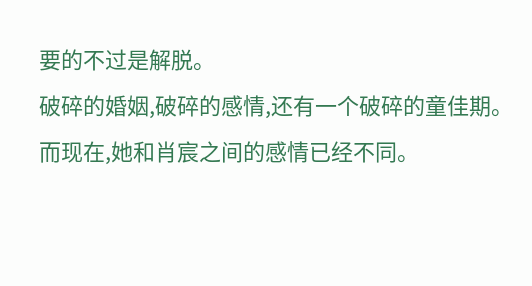要的不过是解脱。
破碎的婚姻,破碎的感情,还有一个破碎的童佳期。
而现在,她和肖宸之间的感情已经不同。